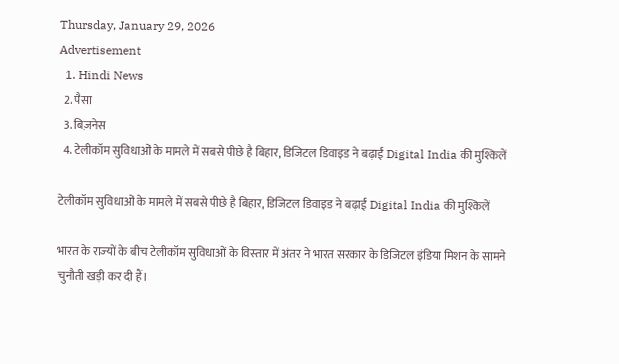Thursday, January 29, 2026
Advertisement
  1. Hindi News
  2. पैसा
  3. बिज़नेस
  4. टेलीकॉम सुविधाओं के मामले में सबसे पीछे है बिहार, डिजिटल डिवाइड ने बढ़ाईं Digital India की मुश्किलें

टेलीकॉम सुविधाओं के मामले में सबसे पीछे है बिहार, डिजिटल डिवाइड ने बढ़ाईं Digital India की मुश्किलें

भारत के राज्‍यों के बीच टेलीकॉम सुविधाओं के विस्‍तार में अंतर ने भारत सरकार के डिजिटल इंडिया मिशन के सामने चुनौती खड़ी कर दी हैं।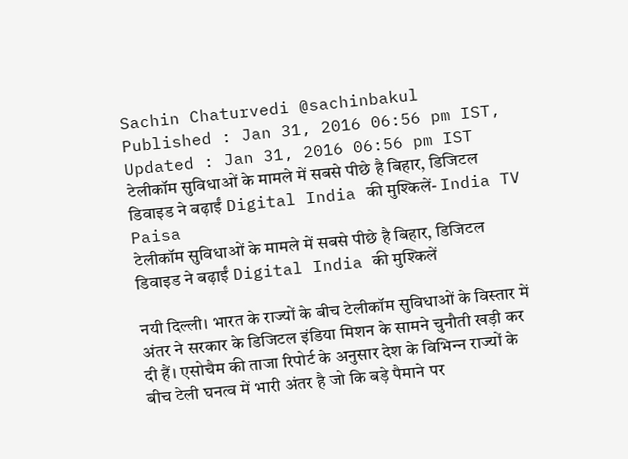Sachin Chaturvedi @sachinbakul
Published : Jan 31, 2016 06:56 pm IST, Updated : Jan 31, 2016 06:56 pm IST
टेलीकॉम सुविधाओं के मामले में सबसे पीछे है बिहार, डिजिटल डिवाइड ने बढ़ाईं Digital India की मुश्किलें- India TV Paisa
टेलीकॉम सुविधाओं के मामले में सबसे पीछे है बिहार, डिजिटल डिवाइड ने बढ़ाईं Digital India की मुश्किलें

नयी दिल्ली। भारत के राज्‍यों के बीच टेलीकॉम सुविधाओं के विस्‍तार में अंतर ने सरकार के डिजिटल इंडिया मिशन के सामने चुनौती खड़ी कर दी हैं। एसोचैम की ताजा रिपोर्ट के अनुसार देश के विभिन्‍न राज्‍यों के बीच टेली घनत्व में भारी अंतर है जो कि बड़े पैमाने पर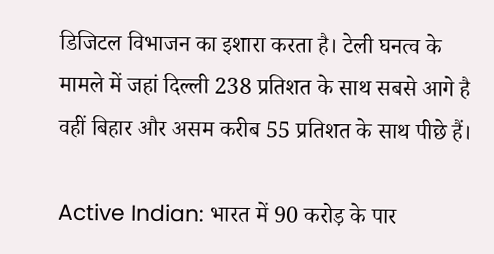डिजिटल विभाजन का इशारा करता है। टेली घनत्‍व के मामले में जहां दिल्ली 238 प्रतिशत के साथ सबसे आगे है वहीं बिहार और असम करीब 55 प्रतिशत के साथ पीछे हैं।

Active Indian: भारत में 90 करोड़ के पार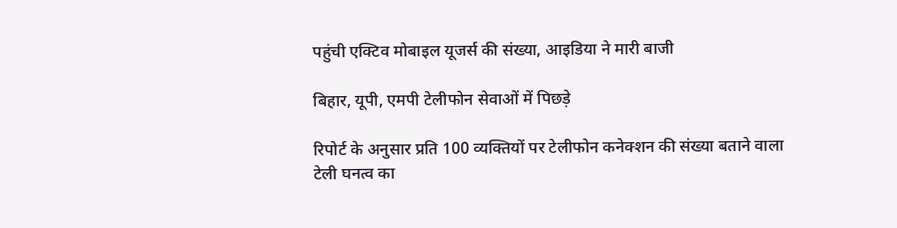पहुंची एक्टिव मोबाइल यूजर्स की संख्‍या, आइडिया ने मारी बाजी

बिहार, यूपी, एमपी टेलीफोन सेवाओं में पिछड़े

रिपोर्ट के अनुसार प्रति 100 व्यक्तियों पर टेलीफोन कनेक्शन की संख्या बताने वाला टेली घनत्व का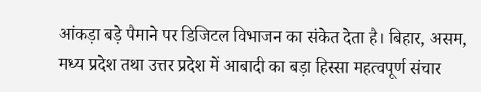आंकड़ा बड़े पैमाने पर डिजिटल विभाजन का संकेत देता है। बिहार, असम, मध्य प्रदेश तथा उत्तर प्रदेश में आबादी का बड़ा हिस्सा महत्वपूर्ण संचार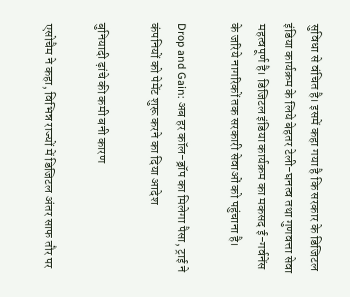सुविधा से वंचित है। इसमें कहा गया है कि सरकार के डिजिटल इंडिया कार्यक्रम के लिये बेहतर टेली-घनत्व तथा गुणवत्ता सेवा महत्वपूर्ण है। डिजिटल इंडिया कार्यक्रम का मकसद ई-गर्वनेंस के जरिये नागरिकों तक सरकारी सेवाओं को पहुंचाना है।

Drop and Gain: अब हर कॉल-ड्रॉप का मिलेगा पैसा, ट्राई ने कंपनियों को पेमेंट शुरू करने का दिया आदेश

बुनियादी ढ़ांचे की कमी बनी कारण

एसोचैम ने कहा, विभिन्न राज्यों में डिजिटल अंतर साफ तौर पर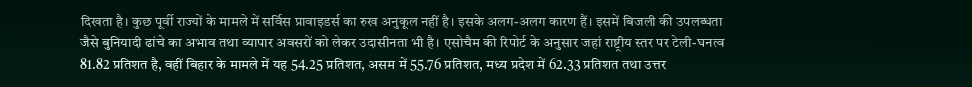दिखता है। कुछ पूर्वी राज्यों के मामले में सर्विस प्रावाइडर्स का रुख अनुकूल नहीं है। इसके अलग-अलग कारण हैं। इसमें बिजली की उपलब्धता जैसे बुनियादी ढांचे का अभाव तथा व्यापार अवसरों को लेकर उदासीनता भी है। एसोचैम की रिपोर्ट के अनुसार जहां राष्ट्रीय स्तर पर टेली-घनत्व 81.82 प्रतिशत है, वहीं बिहार के मामले में यह 54.25 प्रतिशत, असम में 55.76 प्रतिशत, मध्य प्रदेश में 62.33 प्रतिशत तथा उत्तर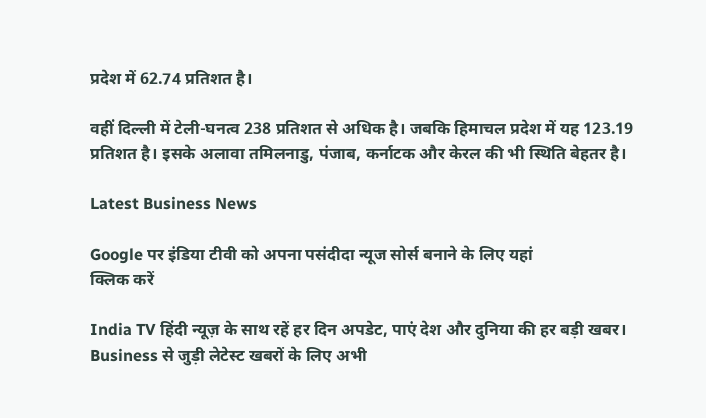प्रदेश में 62.74 प्रतिशत है।

वहीं दिल्ली में टेली-घनत्व 238 प्रतिशत से अधिक है। जबकि हिमाचल प्रदेश में यह 123.19 प्रतिशत है। इसके अलावा तमिलनाडु, पंजाब, कर्नाटक और केरल की भी स्थिति बेहतर है।

Latest Business News

Google पर इंडिया टीवी को अपना पसंदीदा न्यूज सोर्स बनाने के लिए यहां
क्लिक करें

India TV हिंदी न्यूज़ के साथ रहें हर दिन अपडेट, पाएं देश और दुनिया की हर बड़ी खबर। Business से जुड़ी लेटेस्ट खबरों के लिए अभी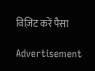विज़िट करें पैसा

Advertisement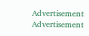Advertisement
Advertisement